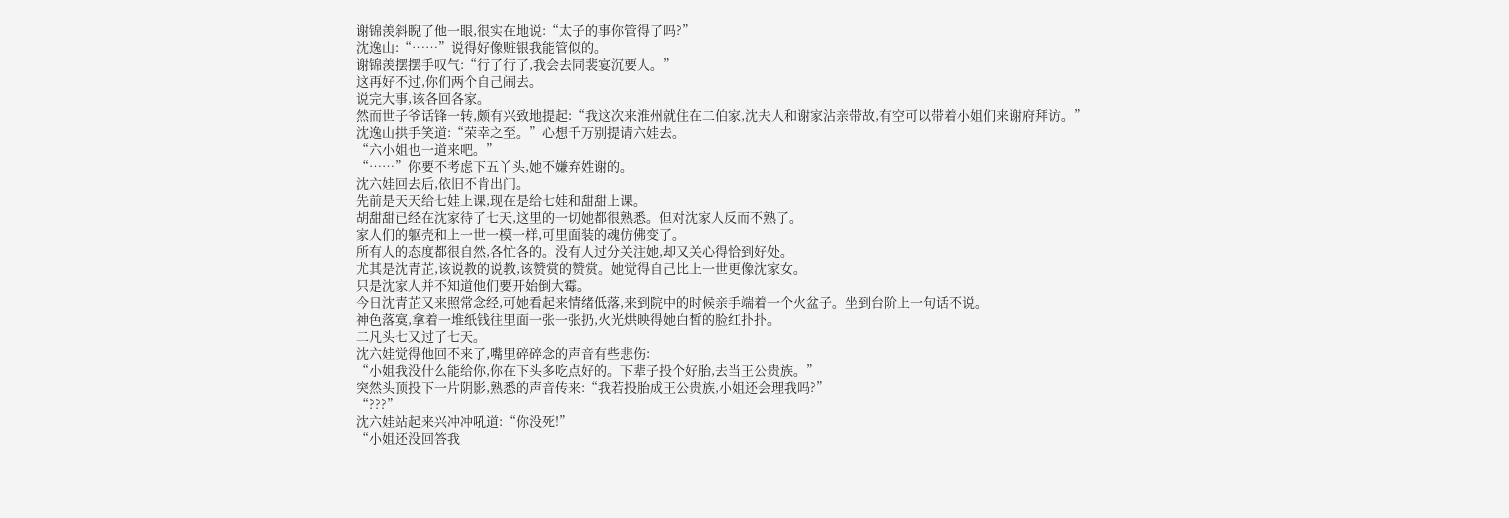谢锦羡斜睨了他一眼,很实在地说:“太子的事你管得了吗?”
沈逸山:“……”说得好像赃银我能管似的。
谢锦羡摆摆手叹气:“行了行了,我会去同裴宴沉要人。”
这再好不过,你们两个自己闹去。
说完大事,该各回各家。
然而世子爷话锋一转,颇有兴致地提起:“我这次来淮州就住在二伯家,沈夫人和谢家沾亲带故,有空可以带着小姐们来谢府拜访。”
沈逸山拱手笑道:“荣幸之至。”心想千万别提请六娃去。
“六小姐也一道来吧。”
“……”你要不考虑下五丫头,她不嫌弃姓谢的。
沈六娃回去后,依旧不肯出门。
先前是天天给七娃上课,现在是给七娃和甜甜上课。
胡甜甜已经在沈家待了七天,这里的一切她都很熟悉。但对沈家人反而不熟了。
家人们的躯壳和上一世一模一样,可里面装的魂仿佛变了。
所有人的态度都很自然,各忙各的。没有人过分关注她,却又关心得恰到好处。
尤其是沈青芷,该说教的说教,该赞赏的赞赏。她觉得自己比上一世更像沈家女。
只是沈家人并不知道他们要开始倒大霉。
今日沈青芷又来照常念经,可她看起来情绪低落,来到院中的时候亲手端着一个火盆子。坐到台阶上一句话不说。
神色落寞,拿着一堆纸钱往里面一张一张扔,火光烘映得她白皙的脸红扑扑。
二凡头七又过了七天。
沈六娃觉得他回不来了,嘴里碎碎念的声音有些悲伤:
“小姐我没什么能给你,你在下头多吃点好的。下辈子投个好胎,去当王公贵族。”
突然头顶投下一片阴影,熟悉的声音传来:“我若投胎成王公贵族,小姐还会理我吗?”
“???”
沈六娃站起来兴冲冲吼道:“你没死!”
“小姐还没回答我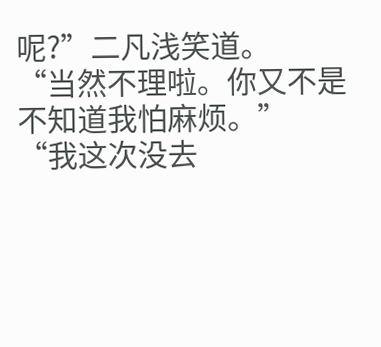呢?”二凡浅笑道。
“当然不理啦。你又不是不知道我怕麻烦。”
“我这次没去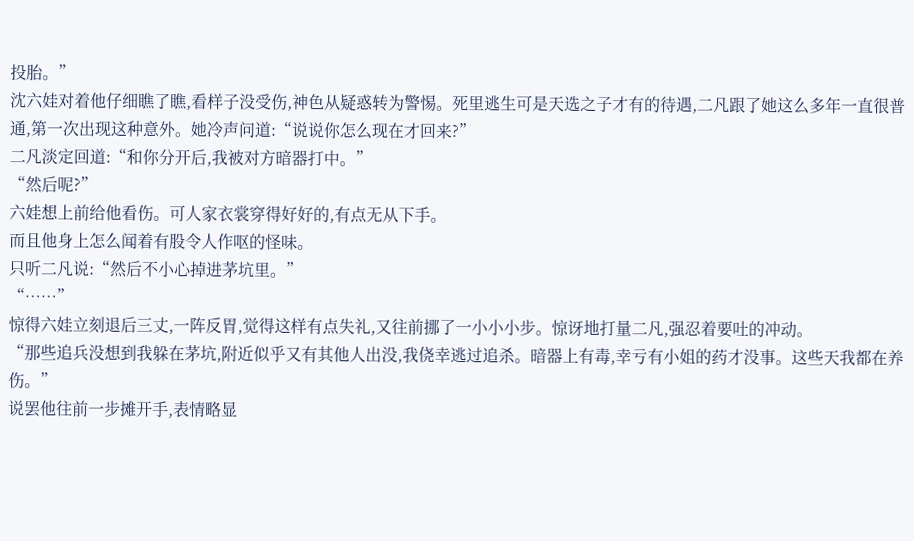投胎。”
沈六娃对着他仔细瞧了瞧,看样子没受伤,神色从疑惑转为警惕。死里逃生可是天选之子才有的待遇,二凡跟了她这么多年一直很普通,第一次出现这种意外。她冷声问道:“说说你怎么现在才回来?”
二凡淡定回道:“和你分开后,我被对方暗器打中。”
“然后呢?”
六娃想上前给他看伤。可人家衣裳穿得好好的,有点无从下手。
而且他身上怎么闻着有股令人作呕的怪味。
只听二凡说:“然后不小心掉进茅坑里。”
“……”
惊得六娃立刻退后三丈,一阵反胃,觉得这样有点失礼,又往前挪了一小小小步。惊讶地打量二凡,强忍着要吐的冲动。
“那些追兵没想到我躲在茅坑,附近似乎又有其他人出没,我侥幸逃过追杀。暗器上有毒,幸亏有小姐的药才没事。这些天我都在养伤。”
说罢他往前一步摊开手,表情略显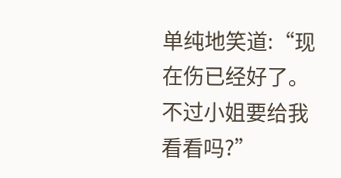单纯地笑道:“现在伤已经好了。不过小姐要给我看看吗?”